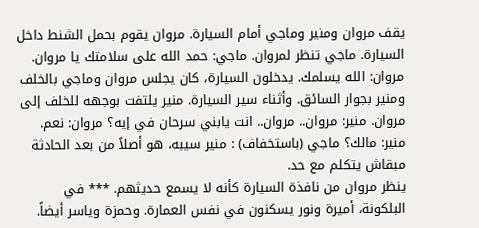يقف مروان ومنير وماجي أمام السيارة. مروان يقوم بحمل الشنط داخل السيارة. ماجي تنظر لمروان. ماجي: حمد الله على سلامتك يا مروان. مروان: الله يسلمك. يدخلون السيارة، كان يجلس مروان وماجي بالخلف ومنير بجوار السائق. وأثناء سير السيارة. منير يلتفت بوجهه للخلف إلى مروان. منير: مروان.. مروان.. انت يابني سرحان في إيه؟ مروان: نعم. منير: مالك؟ ماجي (باستخفاف) : منير سيبه، هو أصلاً من بعد الحادثة مبقاش يتكلم مع حد.
ينظر مروان من نافذة السيارة كأنه لا يسمع حديثهم. *** في البلكونة، أميرة ونور يسكنون في نفس العمارة. وحمزة وياسر أيضاً.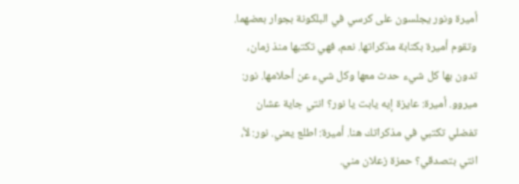أميرة ونور يجلسون على كرسي في البلكونة بجوار بعضهما. وتقوم أميرة بكتابة مذكراتها. نعم، فهي تكتبها منذ زمان، تدون بها كل شيء حدث معها وكل شيء عن أحلامها. نور: ميروو. أميرة: عايزة إيه يابت يا نور؟ انتي جاية عشان تفضلي تكتبي في مذكراتك هنا. أميرة: اطلع يعني. نور: لأ، انتي بتصدقي؟ حمزة زعلان مني.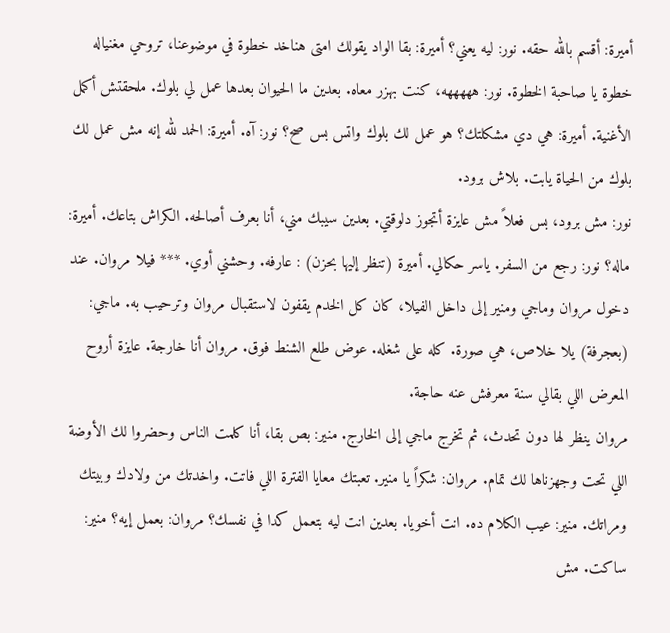أميرة: أقسم بالله حقه. نور: ليه يعني؟ أميرة: بقا الواد يقولك امتى هناخد خطوة في موضوعنا، تروحي مغنياله خطوة يا صاحبة الخطوة. نور: هههههه، كنت بهزر معاه. بعدين ما الحيوان بعدها عمل لي بلوك. ملحقتش أكمل الأغنية. أميرة: هي دي مشكلتك؟ هو عمل لك بلوك واتس بس صح؟ نور: آه. أميرة: الحمد لله إنه مش عمل لك بلوك من الحياة يابت. بلاش برود.
نور: مش برود، بس فعلاً مش عايزة أتجوز دلوقتي. بعدين سيبك مني، أنا بعرف أصالحه. الكراش بتاعك. أميرة: ماله؟ نور: رجع من السفر. ياسر حكالي. أميرة (تنظر إليها بحزن) : عارفه. وحشني أوي. *** فيلا مروان. عند دخول مروان وماجي ومنير إلى داخل الفيلا، كان كل الخدم يقفون لاستقبال مروان وترحيب به. ماجي: (بعجرفة) يلا خلاص، هي صورة. كله على شغله. عوض طلع الشنط فوق. مروان أنا خارجة. عايزة أروح المعرض اللي بقالي سنة معرفش عنه حاجة.
مروان ينظر لها دون تحدث، ثم تخرج ماجي إلى الخارج. منير: بص بقا، أنا كلمت الناس وحضروا لك الأوضة اللي تحت وجهزناها لك تمام. مروان: شكراً يا منير. تعبتك معايا الفترة اللي فاتت. واخدتك من ولادك وبيتك ومراتك. منير: عيب الكلام ده. انت أخويا. بعدين انت ليه بتعمل كدا في نفسك؟ مروان: بعمل إيه؟ منير: ساكت. مش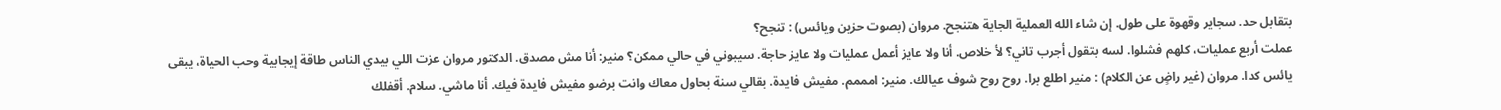بتقابل حد. سجاير وقهوة على طول. إن شاء الله العملية الجاية هتنجح. مروان (بصوت حزين ويائس) : تنجح؟
عملت أربع عمليات، كلهم فشلوا. لسه بتقول أجرب تاني؟ لأ خلاص. أنا ولا عايز أعمل عمليات ولا عايز حاجة. سيبوني في حالي ممكن؟ منير: أنا مش مصدق. الدكتور مروان عزت اللي بيدي الناس طاقة إيجابية وحب الحياة، يبقى يائس كدا. مروان (غير راضٍ عن الكلام) : منير اطلع برا. روح روح شوف عيالك. منير: امممم. مفيش فايدة. بقالي سنة بحاول معاك وانت برضو مفيش فايدة فيك. أنا ماشي. سلام. أقفلك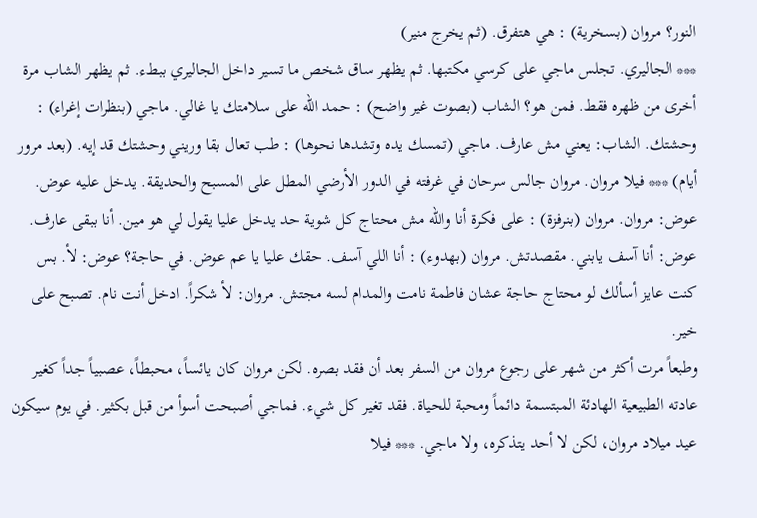النور؟ مروان (بسخرية) : هي هتفرق. (ثم يخرج منير)
*** الجاليري. تجلس ماجي على كرسي مكتبها. ثم يظهر ساق شخص ما تسير داخل الجاليري ببطء. ثم يظهر الشاب مرة أخرى من ظهره فقط. فمن هو؟ الشاب (بصوت غير واضح) : حمد الله على سلامتك يا غالي. ماجي (بنظرات إغراء) : وحشتك. الشاب: يعني مش عارف. ماجي (تمسك يده وتشدها نحوها) : طب تعال بقا وريني وحشتك قد إيه. (بعد مرور أيام) *** فيلا مروان. مروان جالس سرحان في غرفته في الدور الأرضي المطل على المسبح والحديقة. يدخل عليه عوض.
عوض: مروان. مروان (بنرفزة) : على فكرة أنا والله مش محتاج كل شوية حد يدخل عليا يقول لي هو مين. أنا ببقى عارف. عوض: أنا آسف يابني. مقصدتش. مروان (بهدوء) : أنا اللي آسف. حقك عليا يا عم عوض. في حاجة؟ عوض: لأ. بس كنت عايز أسألك لو محتاج حاجة عشان فاطمة نامت والمدام لسه مجتش. مروان: لأ شكراً. ادخل أنت نام. تصبح على خير.
وطبعاً مرت أكثر من شهر على رجوع مروان من السفر بعد أن فقد بصره. لكن مروان كان يائساً، محبطاً، عصبياً جداً كغير عادته الطبيعية الهادئة المبتسمة دائماً ومحبة للحياة. فقد تغير كل شيء. فماجي أصبحت أسوأ من قبل بكثير. في يوم سيكون عيد ميلاد مروان، لكن لا أحد يتذكره، ولا ماجي. *** فيلا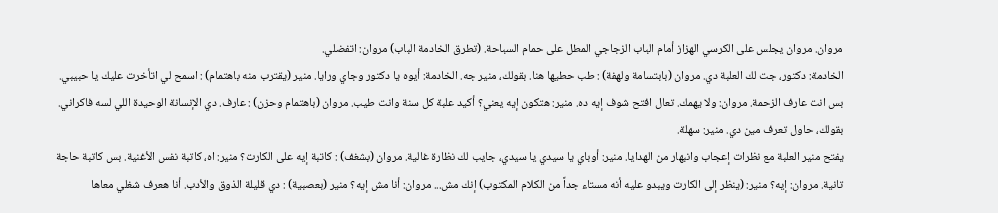مروان. مروان يجلس على الكرسي الهزاز أمام الباب الزجاجي المطل على حمام السباحة. (تطرق الخادمة الباب) مروان: اتفضلي.
الخادمة: دكتور، جت لك العلبة دي. مروان (بابتسامة ولهفة) : طب حطيها هنا. بقولك، منير جه. الخادمة: أيوه يا دكتور وجاي ورايا. منير (يقترب منه باهتمام) : اسمح لي اتأخرت عليك يا حبيبي. بس انت عارف الزحمة. مروان: ولا يهمك. تعال افتح شوف إيه ده. منير: هتكون إيه يعني؟ أكيد علبة كل سنة وانت طيب. مروان (باهتمام وحزن) : عارف. دي الإنسانة الوحيدة اللي لسه فاكراني. بقولك، حاول تعرف مين دي. منير: سهلة.
يفتح منير العلبة مع نظرات إعجاب وانبهار من الهدايا. منير: أوباي يا سيدي يا سيدي، جايب لك نظارة غالية. مروان (بشغف) : كاتبة إيه على الكارت؟ منير: اه، كاتبة نفس الأغنية. بس كاتبة حاجة تانية. مروان: إيه؟ منير: (ينظر إلى الكارت ويبدو عليه أنه مستاء جداً من الكلام المكتوب) إنك مش... مروان: أنا مش إيه؟ منير (بعصبية) : دي قليلة الذوق والأدب. أنا هعرف شغلي معاها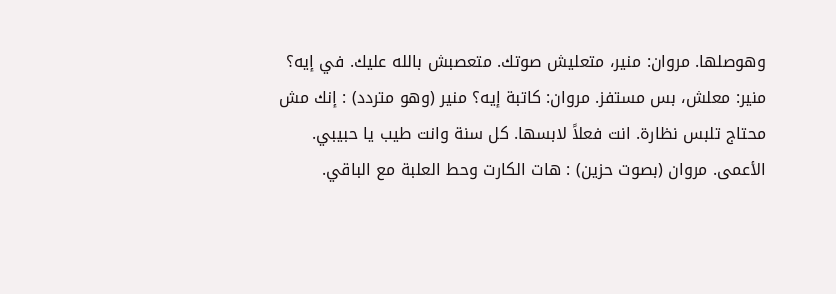وهوصلها. مروان: منير، متعليش صوتك. متعصبش بالله عليك. في إيه؟
منير: معلش، بس مستفز. مروان: كاتبة إيه؟ منير (وهو متردد) : إنك مش محتاج تلبس نظارة. انت فعلاً لابسها. كل سنة وانت طيب يا حبيبي. الأعمى. مروان (بصوت حزين) : هات الكارت وحط العلبة مع الباقي.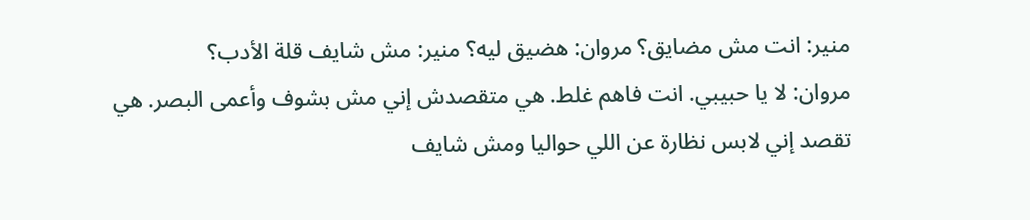منير: انت مش مضايق؟ مروان: هضيق ليه؟ منير: مش شايف قلة الأدب؟
مروان: لا يا حبيبي. انت فاهم غلط. هي متقصدش إني مش بشوف وأعمى البصر. هي تقصد إني لابس نظارة عن اللي حواليا ومش شايف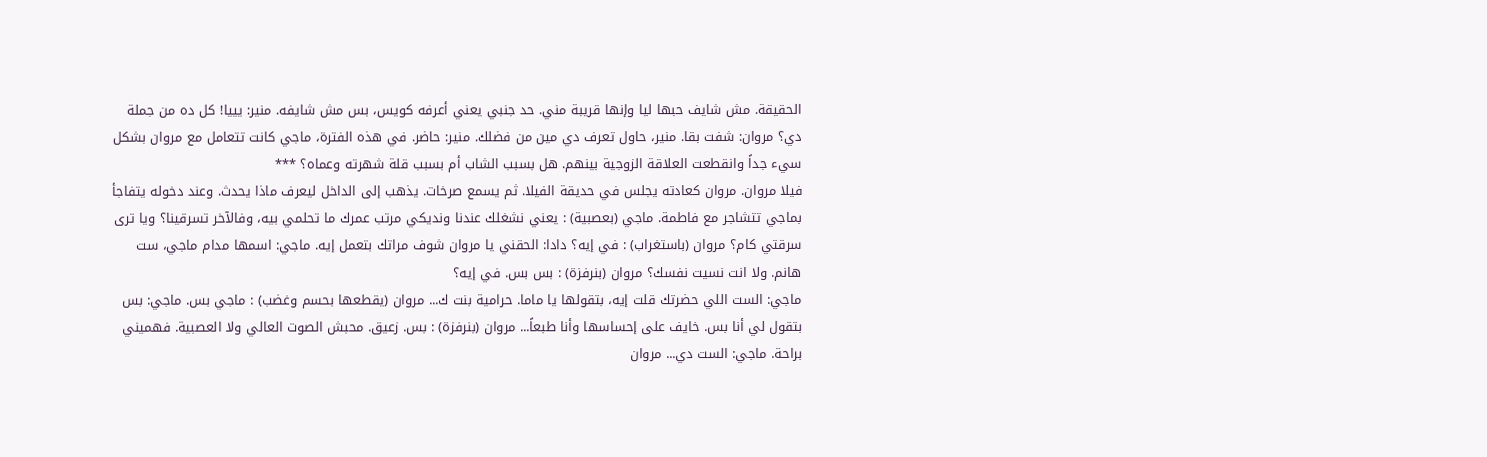الحقيقة. مش شايف حبها ليا وإنها قريبة مني. حد جنبي يعني أعرفه كويس، بس مش شايفه. منير: يييا! كل ده من جملة دي؟ مروان: شفت بقا. منير، حاول تعرف دي مين من فضلك. منير: حاضر. في هذه الفترة، ماجي كانت تتعامل مع مروان بشكل سيء جداً وانقطعت العلاقة الزوجية بينهم. هل بسبب الشاب أم بسبب قلة شهرته وعماه؟ ***
فيلا مروان. مروان كعادته يجلس في حديقة الفيلا. ثم يسمع صرخات. يذهب إلى الداخل ليعرف ماذا يحدث. وعند دخوله يتفاجأ بماجي تتشاجر مع فاطمة. ماجي (بعصبية) : يعني نشغلك عندنا ونديكي مرتب عمرك ما تحلمي بيه، وفالآخر تسرقينا؟ ويا ترى سرقتي كام؟ مروان (باستغراب) : في إيه؟ دادا: الحقني يا مروان شوف مراتك بتعمل إيه. ماجي: اسمها مدام ماجي، ست هانم. ولا انت نسيت نفسك؟ مروان (بنرفزة) : بس بس. في إيه؟
ماجي: الست اللي حضرتك قلت إيه، بتقولها يا ماما. حرامية بنت ك... مروان (يقطعها بحسم وغضب) : ماجي بس. ماجي: بس بتقول لي أنا بس. خايف على إحساسها وأنا طبعاً... مروان (بنرفزة) : بس. زعيق. محبش الصوت العالي ولا العصبية. فهميني براحة. ماجي: الست دي... مروان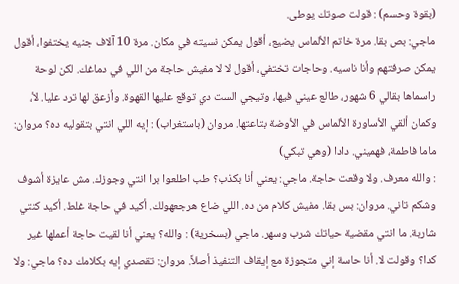(بقوة وحسم) : قولت صوتك يوطى.
ماجي: بص بقا. مرة خاتم الألماس يضيع، أقول يمكن نسيته في مكان. مرة 10 آلاف جنيه يختفوا، أقول يمكن صرفتهم وأنا ناسيه. وحاجات تختفي، أقول لا لا مفيش حاجة من اللي في دماغك. لكن لوحة راسماها بقالي 6 شهور، طالع عيني فيها، وتيجي الست دي توقع عليها القهوة. وأزعق لها ترد عليا. لأ، وكمان ألقي الأساورة الألماس في الأوضة بتاعتها. مروان (باستغراب) : إيه اللي انتي بتقوليه ده؟ مروان: ماما فاطمة، فهميني. دادا (وهي تبكي)
: والله معرف. ولا وقعت حاجة. ماجي: يعني أنا بكذب؟ طب اطلعوا برا انتي وجوزك. مش عايزة أشوف وشكم تاني. مروان: بس بقا. مفيش كلام من ده. اللي ضاع هرجعهولك. أكيد في حاجة غلط. أكيد كنتي شاربة. ما انتي مقضية حياتك شرب وسهر. ماجي (بسخرية) : والله؟ يعني أنا لقيت حاجة أعملها غير كدا؟ وقولت لا. أنا حاسة إني متجوزة مع إيقاف التنفيذ أصلاً. مروان: تقصدي إيه بكلامك ده؟ ماجي: ولا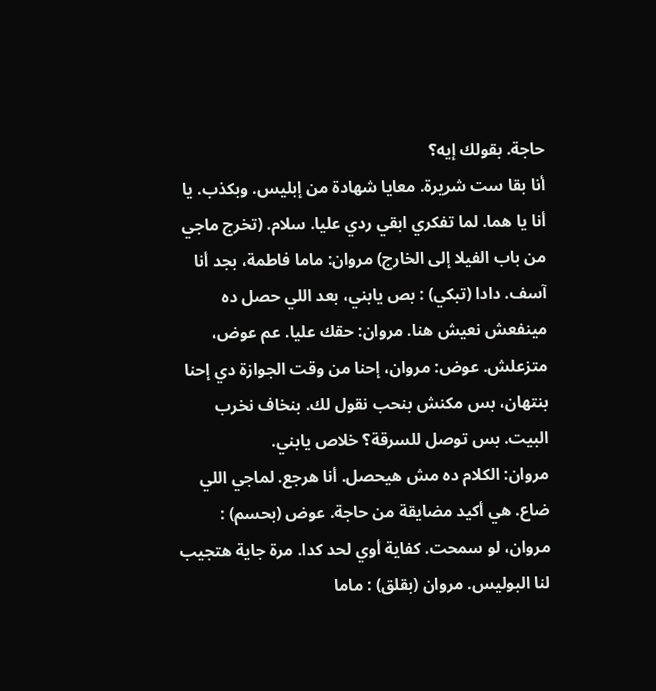حاجة. بقولك إيه؟
أنا بقا ست شريرة. معايا شهادة من إبليس. وبكذب. يا أنا يا هما. لما تفكري ابقي ردي عليا. سلام. (تخرج ماجي من باب الفيلا إلى الخارج) مروان: ماما فاطمة، بجد أنا آسف. دادا (تبكي) : بص يابني، بعد اللي حصل ده مينفعش نعيش هنا. مروان: حقك عليا. عم عوض، متزعلش. عوض: مروان، إحنا من وقت الجوازة دي إحنا بنتهان، بس مكنش بنحب نقول لك. بنخاف نخرب البيت. بس توصل للسرقة؟ خلاص يابني.
مروان: الكلام ده مش هيحصل. أنا هرجع. لماجي اللي ضاع. هي أكيد مضايقة من حاجة. عوض (بحسم) : مروان، لو سمحت. كفاية أوي لحد كدا. مرة جاية هتجيب لنا البوليس. مروان (بقلق) : ماما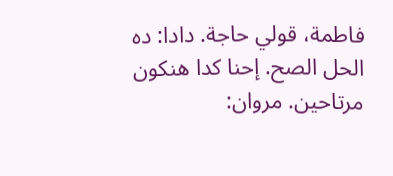فاطمة، قولي حاجة. دادا: ده الحل الصح. إحنا كدا هنكون مرتاحين. مروان: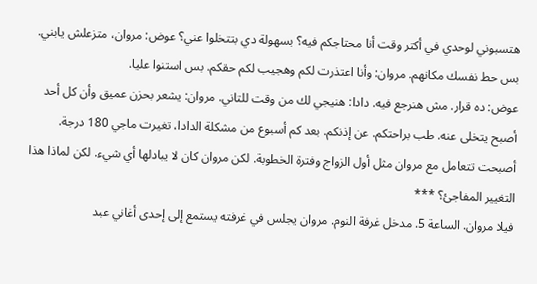هتسبوني لوحدي في أكتر وقت أنا محتاجكم فيه؟ بسهولة دي بتتخلوا عني؟ عوض: مروان، متزعلش يابني. بس حط نفسك مكانهم. مروان: وأنا اعتذرت لكم وهجيب لكم حقكم. بس استنوا عليا.
عوض: ده قرار. مش هنرجع فيه. دادا: هنيجي لك من وقت للتاني. مروان: يشعر بحزن عميق وأن كل أحد أصبح يتخلى عنه. طب براحتكم. عن إذنكم. بعد كم أسبوع من مشكلة الدادا، تغيرت ماجي 180 درجة. أصبحت تتعامل مع مروان مثل أول الزواج وفترة الخطوبة. لكن مروان كان لا يبادلها أي شيء. لكن لماذا هذا التغيير المفاجئ؟ ***
فيلا مروان. الساعة 5. مدخل غرفة النوم. مروان يجلس في غرفته يستمع إلى إحدى أغاني عبد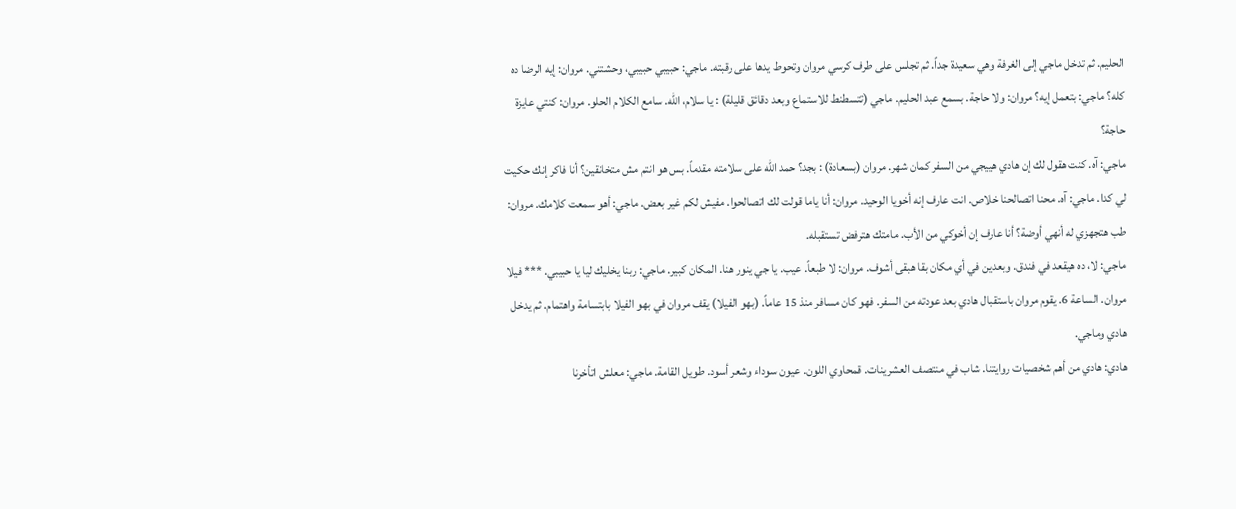الحليم. ثم تدخل ماجي إلى الغرفة وهي سعيدة جداً. ثم تجلس على طرف كرسي مروان وتحوط يدها على رقبته. ماجي: حبيبي حبيبي، وحشتني. مروان: إيه الرضا ده كله؟ ماجي: بتعمل إيه؟ مروان: ولا حاجة. بسمع عبد الحليم. ماجي (تتسطنط للاستماع وبعد دقائق قليلة) : يا سلام، الله. سامع الكلام الحلو. مروان: كنتي عايزة حاجة؟
ماجي: آه. كنت هقول لك إن هادي هييجي من السفر كمان شهر. مروان (بسعادة) : بجد؟ حمد الله على سلامته مقدماً. بس هو انتم مش متخانقين؟ أنا فاكر إنك حكيت لي كدا. ماجي: آه. محنا اتصالحنا خلاص. انت عارف إنه أخويا الوحيد. مروان: أنا ياما قولت لك اتصالحوا. مفيش لكم غير بعض. ماجي: أهو سمعت كلامك. مروان: طب هتجهزي له أنهي أوضة؟ أنا عارف إن أخوكي من الأب. مامتك هترفض تستقبله.
ماجي: لا، ده هيقعد في فندق. وبعدين في أي مكان بقا هبقى أشوف. مروان: لا طبعاً. عيب. يا جي ينور هنا. المكان كبير. ماجي: ربنا يخليك ليا يا حبيبي. *** فيلا مروان. الساعة 6. يقوم مروان باستقبال هادي بعد عودته من السفر. فهو كان مسافر منذ 15 عاماً. (بهو الفيلا) يقف مروان في بهو الفيلا بابتسامة واهتمام. ثم يدخل هادي وماجي.
هادي: هادي من أهم شخصيات روايتنا. شاب في منتصف العشرينات. قمحاوي اللون. عيون سوداء وشعر أسود. طويل القامة. ماجي: معلش اتأخرنا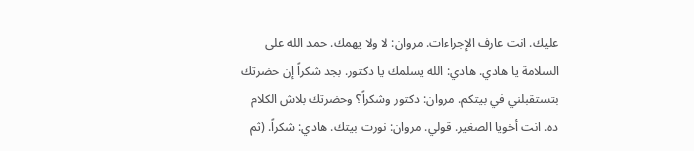عليك. انت عارف الإجراءات. مروان: لا ولا يهمك. حمد الله على السلامة يا هادي. هادي: الله يسلمك يا دكتور. بجد شكراً إن حضرتك بتستقبلني في بيتكم. مروان: دكتور وشكراً؟ وحضرتك بلاش الكلام ده. انت أخويا الصغير. قولي. مروان: نورت بيتك. هادي: شكراً. (ثم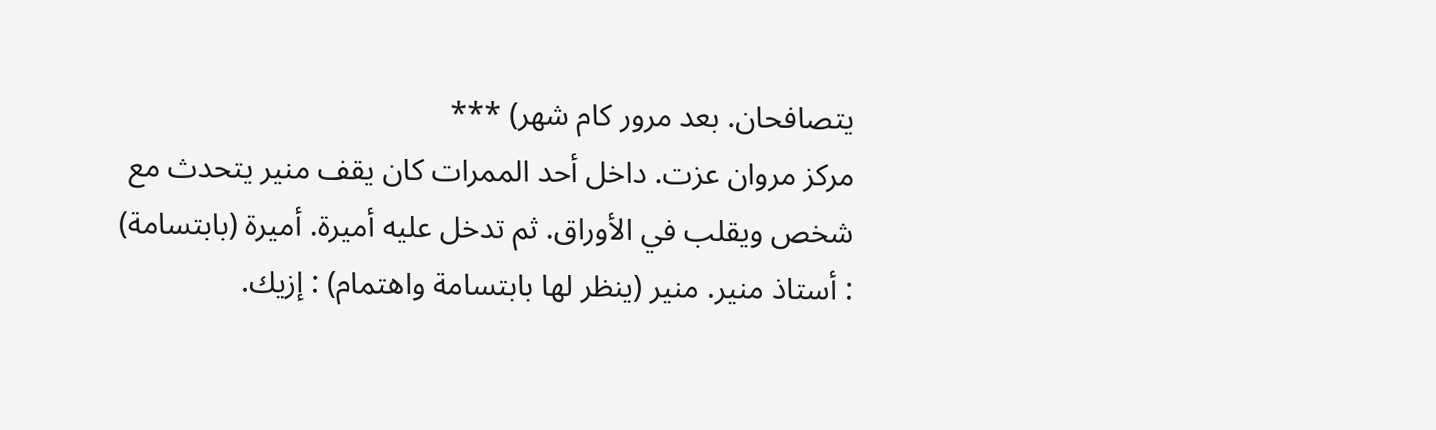يتصافحان. بعد مرور كام شهر) ***
مركز مروان عزت. داخل أحد الممرات كان يقف منير يتحدث مع شخص ويقلب في الأوراق. ثم تدخل عليه أميرة. أميرة (بابتسامة) : أستاذ منير. منير (ينظر لها بابتسامة واهتمام) : إزيك.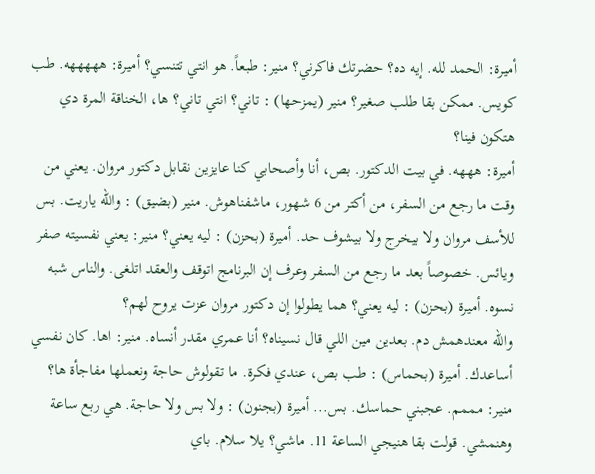أميرة: الحمد لله. إيه ده؟ حضرتك فاكرني؟ منير: طبعاً. هو انتي تتنسي؟ أميرة: هههههه. طب كويس. ممكن بقا طلب صغير؟ منير (يمزحها) : تاني؟ انتي تاني؟ ها، الخناقة المرة دي هتكون فينا؟
أميرة: هههه. في بيت الدكتور. بص، أنا وأصحابي كنا عايزين نقابل دكتور مروان. يعني من وقت ما رجع من السفر، من أكتر من 6 شهور، ماشفناهوش. منير (بضيق) : والله ياريت. بس للأسف مروان ولا بيخرج ولا بيشوف حد. أميرة (بحزن) : ليه يعني؟ منير: يعني نفسيته صفر ويائس. خصوصاً بعد ما رجع من السفر وعرف إن البرنامج اتوقف والعقد اتلغى. والناس شبه نسوه. أميرة (بحزن) : ليه يعني؟ هما يطولوا إن دكتور مروان عزت يروح لهم؟
والله معندهمش دم. بعدين مين اللي قال نسيناه؟ أنا عمري مقدر أنساه. منير: اها. كان نفسي أساعدك. أميرة (بحماس) : طب بص، عندي فكرة. ما تقولوش حاجة ونعملها مفاجأة ها؟ منير: مممم. عجبني حماسك. بس... أميرة (بجنون) : ولا بس ولا حاجة. هي ربع ساعة وهنمشي. قولت بقا هنيجي الساعة 11. ماشي؟ يلا سلام. باي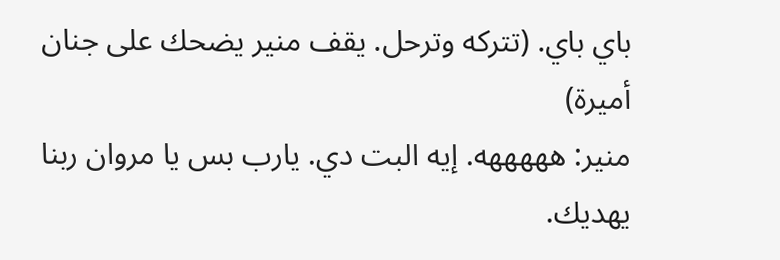باي باي. (تتركه وترحل. يقف منير يضحك على جنان أميرة)
منير: هههههه. إيه البت دي. يارب بس يا مروان ربنا يهديك.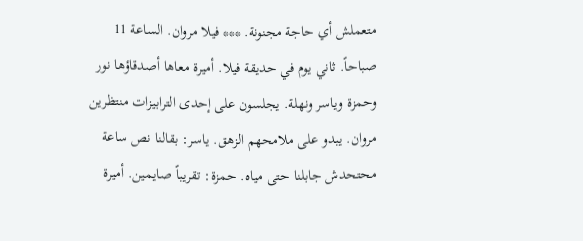متعملش أي حاجة مجنونة. *** فيلا مروان. الساعة 11 صباحاً. ثاني يوم في حديقة فيلا. أميرة معاها أصدقاؤها نور وحمزة وياسر ونهلة. يجلسون على إحدى الترابيزات منتظرين مروان. يبدو على ملامحهم الزهق. ياسر: بقالنا نص ساعة محتحدش جابلنا حتى مياه. حمزة: تقريباً صايمين. أميرة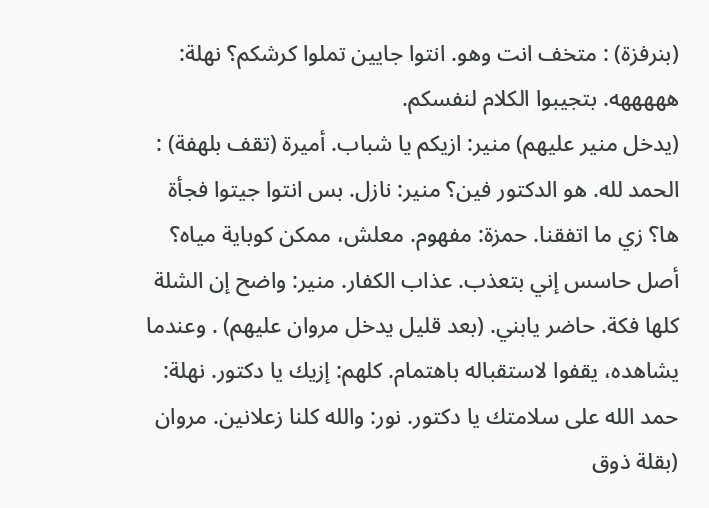(بنرفزة) : متخف انت وهو. انتوا جايين تملوا كرشكم؟ نهلة: هههههه. بتجيبوا الكلام لنفسكم.
(يدخل منير عليهم) منير: ازيكم يا شباب. أميرة (تقف بلهفة) : الحمد لله. هو الدكتور فين؟ منير: نازل. بس انتوا جيتوا فجأة ها؟ زي ما اتفقنا. حمزة: مفهوم. معلش، ممكن كوباية مياه؟ أصل حاسس إني بتعذب. عذاب الكفار. منير: واضح إن الشلة كلها فكة. حاضر يابني. (بعد قليل يدخل مروان عليهم) . وعندما يشاهده، يقفوا لاستقباله باهتمام. كلهم: إزيك يا دكتور. نهلة: حمد الله على سلامتك يا دكتور. نور: والله كلنا زعلانين. مروان
(بقلة ذوق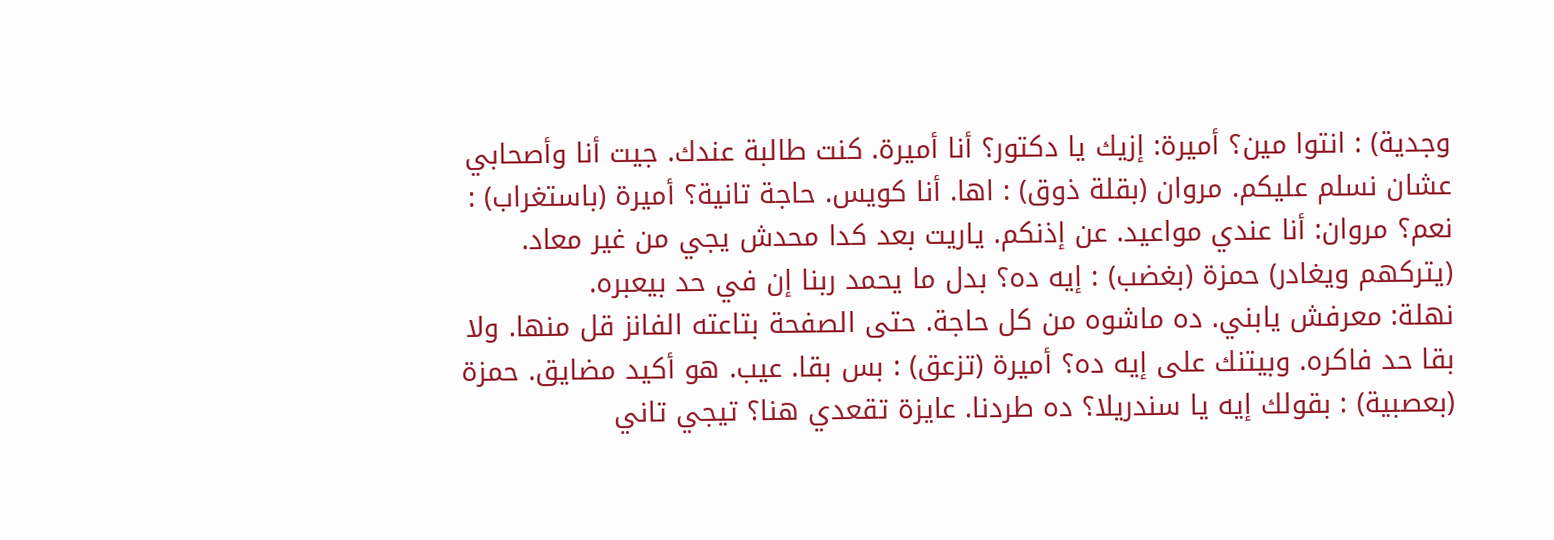وجدية) : انتوا مين؟ أميرة: إزيك يا دكتور؟ أنا أميرة. كنت طالبة عندك. جيت أنا وأصحابي عشان نسلم عليكم. مروان (بقلة ذوق) : اها. أنا كويس. حاجة تانية؟ أميرة (باستغراب) : نعم؟ مروان: أنا عندي مواعيد. عن إذنكم. ياريت بعد كدا محدش يجي من غير معاد. (يتركهم ويغادر) حمزة (بغضب) : إيه ده؟ بدل ما يحمد ربنا إن في حد بيعبره.
نهلة: معرفش يابني. ده ماشوه من كل حاجة. حتى الصفحة بتاعته الفانز قل منها. ولا بقا حد فاكره. وبيتنك على إيه ده؟ أميرة (تزعق) : بس بقا. عيب. هو أكيد مضايق. حمزة (بعصبية) : بقولك إيه يا سندريلا؟ ده طردنا. عايزة تقعدي هنا؟ تيجي تاني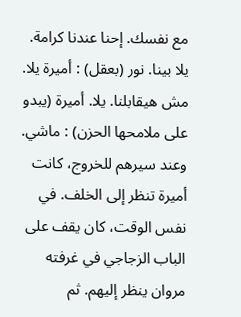مع نفسك. إحنا عندنا كرامة. يلا بينا. نور (بعقل) : أميرة يلا. مش هيقابلنا. يلا. أميرة (يبدو على ملامحها الحزن) : ماشي.
وعند سيرهم للخروج، كانت أميرة تنظر إلى الخلف. في نفس الوقت، كان يقف على الباب الزجاجي في غرفته مروان ينظر إليهم. ثم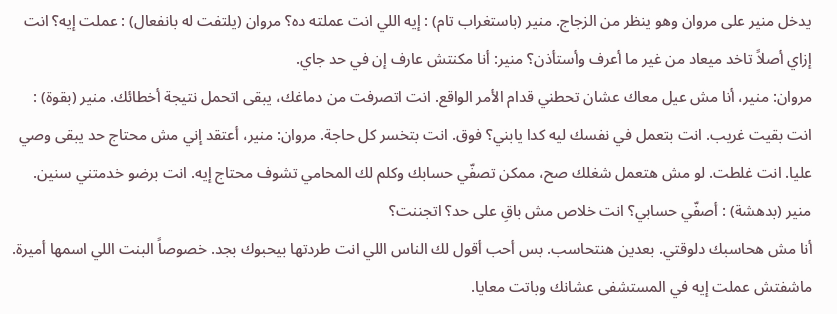يدخل منير على مروان وهو ينظر من الزجاج. منير (باستغراب تام) : إيه اللي انت عملته ده؟ مروان (يلتفت له بانفعال) : عملت إيه؟ انت إزاي أصلاً تاخد ميعاد من غير ما أعرف وأستأذن؟ منير: أنا مكنتش عارف إن في حد جاي.
مروان: منير، أنا مش عيل معاك عشان تحطني قدام الأمر الواقع. انت اتصرفت من دماغك، يبقى اتحمل نتيجة أخطائك. منير (بقوة) : انت بقيت غريب. انت بتعمل في نفسك ليه كدا يابني؟ فوق. انت بتخسر كل حاجة. مروان: منير، أعتقد إني مش محتاج حد يبقى وصي عليا. انت غلطت. لو مش هتعمل شغلك صح، ممكن تصفّي حسابك وكلم لك المحامي تشوف محتاج إيه. انت برضو خدمتني سنين. منير (بدهشة) : أصفّي حسابي؟ انت خلاص مش باقِ على حد؟ اتجننت؟
أنا مش هحاسبك دلوقتي. بعدين هنتحاسب. بس أحب أقول لك الناس اللي انت طردتها بيحبوك بجد. خصوصاً البنت اللي اسمها أميرة. ماشفتش عملت إيه في المستشفى عشانك وباتت معايا.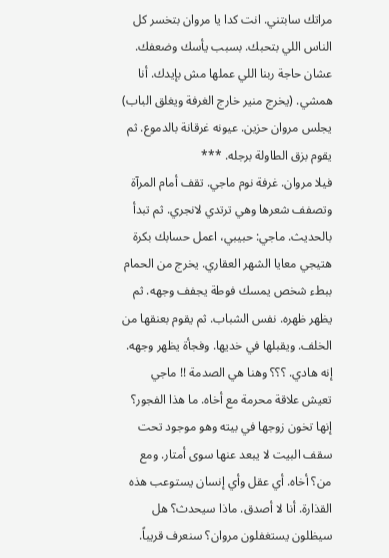مراتك سابتني. انت كدا يا مروان بتخسر كل الناس اللي بتحبك. بسبب يأسك وضعفك. عشان حاجة ربنا اللي عملها مش بإيدك. أنا همشي. (يخرج منير خارج الغرفة ويغلق الباب) يجلس مروان حزين. عيونه غرقانة بالدموع. ثم يقوم بزق الطاولة برجله. ***
فيلا مروان. غرفة نوم ماجي. تقف أمام المرآة وتصفف شعرها وهي ترتدي لانجري. ثم تبدأ بالحديث. ماجي: حبيبي، اعمل حسابك بكرة هتيجي معايا الشهر العقاري. يخرج من الحمام ببطء شخص يمسك فوطة يجفف وجهه. ثم يظهر ظهره. نفس الشباب. ثم يقوم بعنقها من الخلف. ويقبلها في خديها. وفجأة يظهر وجهه. إنه هادي. ؟؟؟ وهنا هي الصدمة !! ماجي تعيش علاقة محرمة مع أخاه. ما هذا الفجور؟
إنها تخون زوجها في بيته وهو موجود تحت سقف البيت لا يبعد عنها سوى أمتار. ومع من؟ أخاه. أي عقل وأي إنسان يستوعب هذه القذارة. أنا لا أصدق. ماذا سيحدث؟ هل سيظلون يستغفلون مروان؟ سنعرف قريباً.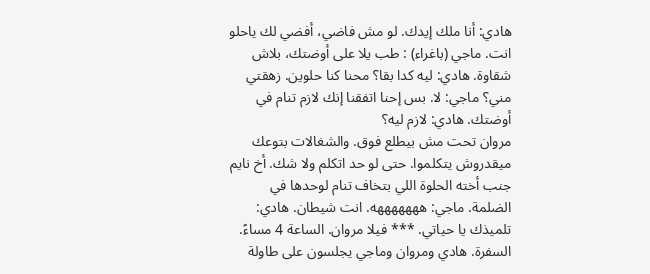هادي: أنا ملك إيدك. لو مش فاضي، أفضي لك ياحلو انت. ماجي (باغراء) : طب يلا على أوضتك، بلاش شقاوة. هادي: ليه كدا بقا؟ محنا كنا حلوين. زهقتي مني؟ ماجي: لا. بس إحنا اتفقنا إنك لازم تنام في أوضتك. هادي: لازم ليه؟
مروان تحت مش بيطلع فوق. والشغالات بتوعك ميقدروش يتكلموا. حتى لو حد اتكلم ولا شك. أخ نايم جنب أخته الحلوة اللي بتخاف تنام لوحدها في الضلمة. ماجي: هههههههه. انت شيطان. هادي: تلميذك يا حياتي. *** فيلا مروان. الساعة 4 مساءً. السفرة. هادي ومروان وماجي يجلسون على طاولة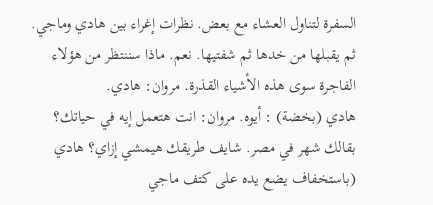السفرة لتناول العشاء مع بعض. نظرات إغراء بين هادي وماجي. ثم يقبلها من خدها ثم شفتيها. نعم. ماذا سننتظر من هؤلاء الفاجرة سوى هذه الأشياء القذرة. مروان: هادي.
هادي (بخضة) : أيوه. مروان: انت هتعمل إيه في حياتك؟ بقالك شهر في مصر. شايف طريقك هيمشي إزاي؟ هادي (باستخفاف يضع يده على كتف ماجي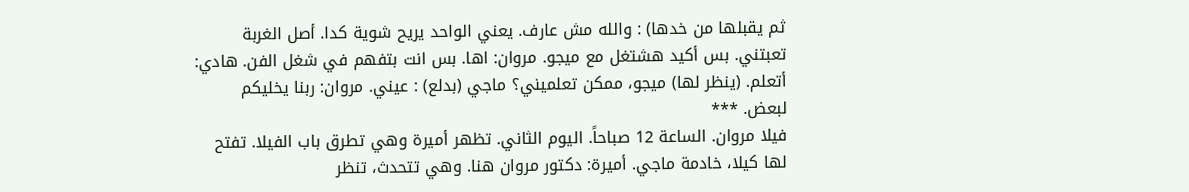ثم يقبلها من خدها) : والله مش عارف. يعني الواحد يريح شوية كدا. أصل الغربة تعبتني. بس أكيد هشتغل مع ميجو. مروان: اها. بس انت بتفهم في شغل الفن. هادي: أتعلم. (ينظر لها) ميجو، ممكن تعلميني؟ ماجي (بدلع) : عيني. مروان: ربنا يخليكم لبعض. ***
فيلا مروان. الساعة 12 صباحاً. اليوم الثاني. تظهر أميرة وهي تطرق باب الفيلا. تفتح لها كيلا، خادمة ماجي. أميرة: دكتور مروان هنا. وهي تتحدث، تنظر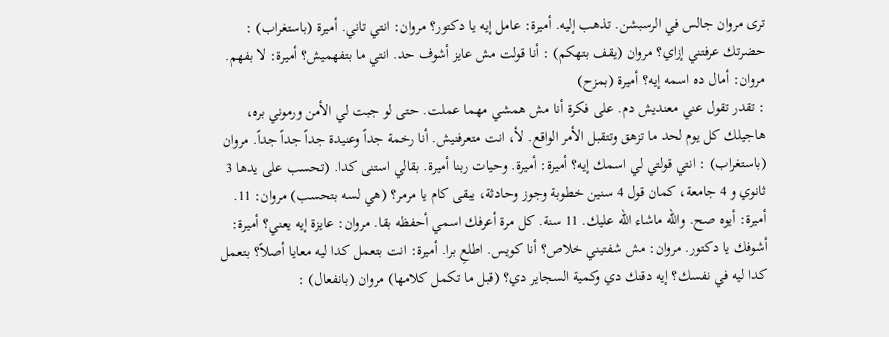ترى مروان جالس في الرسبشن. تذهب إليه. أميرة: عامل إيه يا دكتور؟ مروان: انتي تاني. أميرة (باستغراب) : حضرتك عرفتني إزاي؟ مروان (يقف بتهكم) : أنا قولت مش عايز أشوف حد. انتي ما بتفهميش؟ أميرة: لا بفهم. مروان: أمال ده اسمه إيه؟ أميرة (بمزح)
: تقدر تقول عني معنديش دم. على فكرة أنا مش همشي مهما عملت. حتى لو جبت لي الأمن ورموني بره، هاجيلك كل يوم لحد ما تزهق وتتقبل الأمر الواقع. لأ، انت متعرفنيش. أنا رخمة جداً وعنيدة جداً جداً جداً. مروان (باستغراب) : انتي قولتي لي اسمك إيه؟ أميرة: أميرة. وحيات ربنا أميرة. بقالي استنى كدا. (تحسب على يدها 3 ثانوي و 4 جامعة، كمان قول 4 سنين خطوبة وجوز وحادثة، يبقى كام يا مرمر؟ (هي لسه بتحسب) مروان: 11.
أميرة: أيوه صح. والله ماشاء الله عليك. 11 سنة. كل مرة أعرفك اسمي أحفظه بقا. مروان: عايزة إيه يعني؟ أميرة: أشوفك يا دكتور. مروان: مش شفتيني خلاص؟ أنا كويس. اطلعِ برا. أميرة: انت بتعمل كدا ليه معايا أصلاً؟ بتعمل كدا ليه في نفسك؟ إيه دقنك دي وكمية السجاير دي؟ (قبل ما تكمل كلامها) مروان (بانفعال) :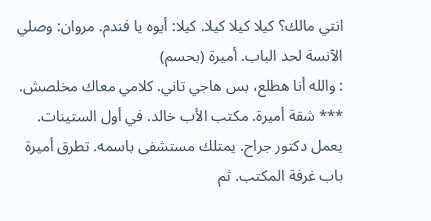انتي مالك؟ كيلا كيلا كيلا. كيلا: أيوه يا فندم. مروان: وصلي الآنسة لحد الباب. أميرة (بحسم)
: والله أنا هطلع، بس هاجي تاني. كلامي معاك مخلصش. *** شقة أميرة. مكتب الأب خالد. في أول الستينات. يعمل دكتور جراح. يمتلك مستشفى باسمه. تطرق أميرة باب غرفة المكتب. ثم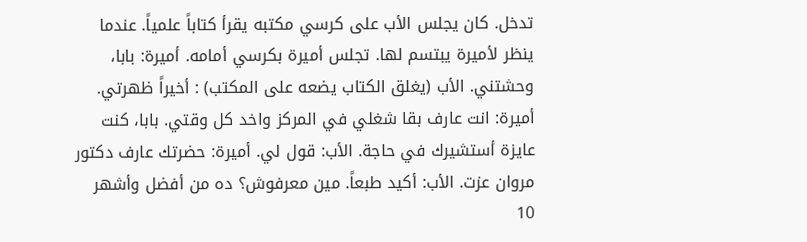تدخل. كان يجلس الأب على كرسي مكتبه يقرأ كتاباً علمياً. عندما ينظر لأميرة يبتسم لها. تجلس أميرة بكرسي أمامه. أميرة: بابا، وحشتني. الأب (يغلق الكتاب يضعه على المكتب) : أخيراً ظهرتي.
أميرة: انت عارف بقا شغلي في المركز واخد كل وقتي. بابا، كنت عايزة أستشيرك في حاجة. الأب: قول لي. أميرة: حضرتك عارف دكتور مروان عزت. الأب: أكيد طبعاً. مين معرفوش؟ ده من أفضل وأشهر 10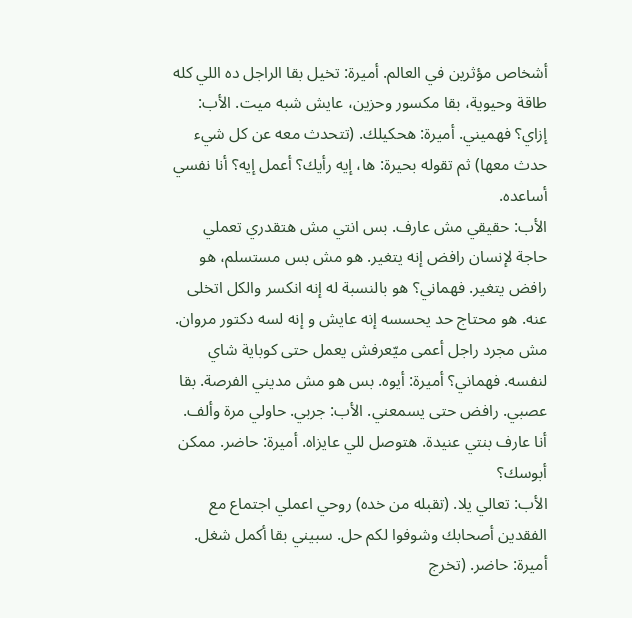أشخاص مؤثرين في العالم. أميرة: تخيل بقا الراجل ده اللي كله طاقة وحيوية، بقا مكسور وحزين، عايش شبه ميت. الأب: إزاي؟ فهميني. أميرة: هحكيلك. (تتحدث معه عن كل شيء حدث معها) ثم تقوله بحيرة: ها، إيه رأيك؟ أعمل إيه؟ أنا نفسي أساعده.
الأب: حقيقي مش عارف. بس انتي مش هتقدري تعملي حاجة لإنسان رافض إنه يتغير. هو مش بس مستسلم، هو رافض يتغير. فهماني؟ هو بالنسبة له إنه انكسر والكل اتخلى عنه. هو محتاج حد يحسسه إنه عايش و إنه لسه دكتور مروان. مش مجرد راجل أعمى ميّعرفش يعمل حتى كوباية شاي لنفسه. فهماني؟ أميرة: أيوه. بس هو مش مديني الفرصة. بقا عصبي. رافض حتى يسمعني. الأب: جربي. حاولي مرة وألف. أنا عارف بنتي عنيدة. هتوصل للي عايزاه. أميرة: حاضر. ممكن أبوسك؟
الأب: تعالي يلا. (تقبله من خده) روحي اعملي اجتماع مع الفقدين أصحابك وشوفوا لكم حل. سبيني بقا أكمل شغل. أميرة: حاضر. (تخرج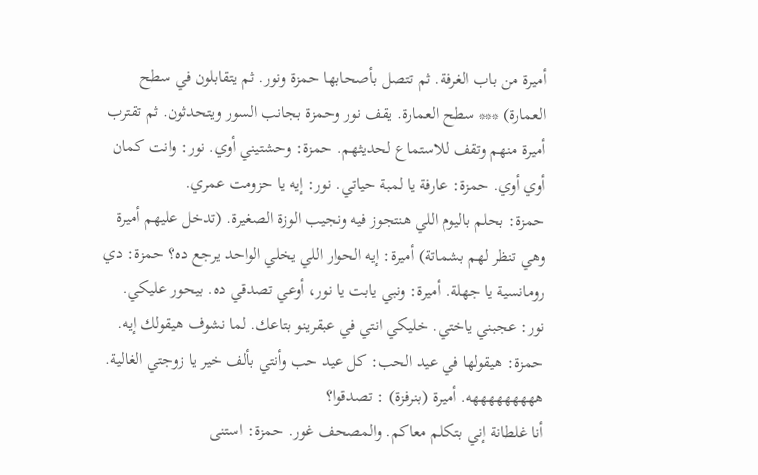أميرة من باب الغرفة. ثم تتصل بأصحابها حمزة ونور. ثم يتقابلون في سطح العمارة) *** سطح العمارة. يقف نور وحمزة بجانب السور ويتحدثون. ثم تقترب أميرة منهم وتقف للاستماع لحديثهم. حمزة: وحشتيني أوي. نور: وانت كمان أوي أوي. حمزة: عارفة يا لمبة حياتي. نور: إيه يا حزومت عمري.
حمزة: بحلم باليوم اللي هنتجوز فيه ونجيب الوزة الصغيرة. (تدخل عليهم أميرة وهي تنظر لهم بشماتة) أميرة: إيه الحوار اللي يخلي الواحد يرجع ده؟ حمزة: دي رومانسية يا جهلة. أميرة: ونبي يابت يا نور، أوعي تصدقي ده. بيحور عليكي. نور: عجبني ياختي. خليكي انتي في عبقرينو بتاعك. لما نشوف هيقولك إيه. حمزة: هيقولها في عيد الحب: كل عيد حب وأنتي بألف خير يا زوجتي الغالية. هههههههههه. أميرة (بنرفزة) : تصدقوا؟
أنا غلطانة إني بتكلم معاكم. والمصحف غور. حمزة: استنى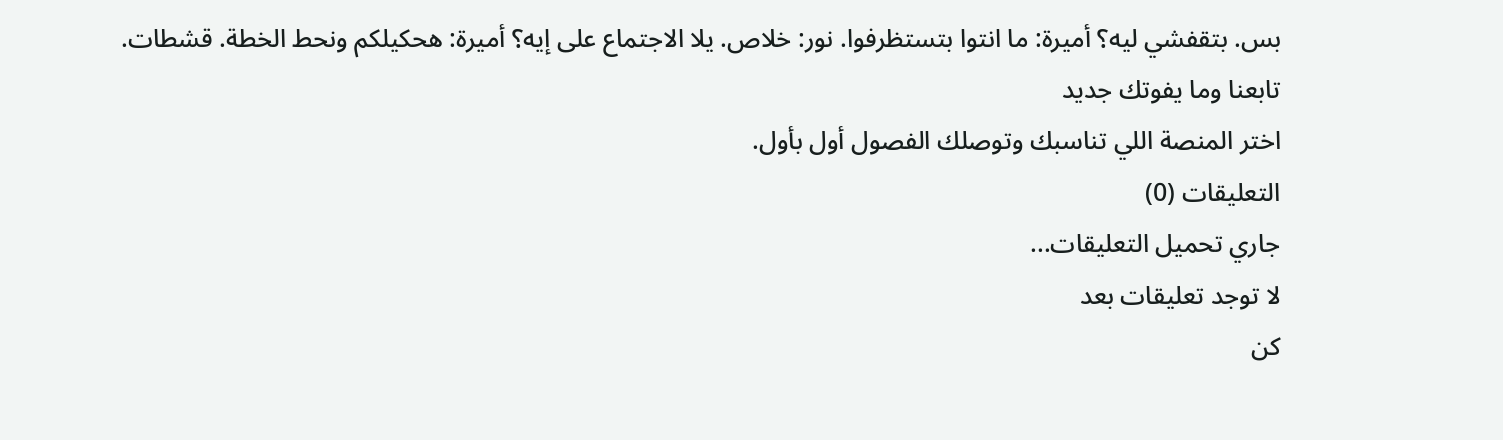بس. بتقفشي ليه؟ أميرة: ما انتوا بتستظرفوا. نور: خلاص. يلا الاجتماع على إيه؟ أميرة: هحكيلكم ونحط الخطة. قشطات.
تابعنا وما يفوتك جديد
اختر المنصة اللي تناسبك وتوصلك الفصول أول بأول.
التعليقات (0)
جاري تحميل التعليقات...
لا توجد تعليقات بعد
كن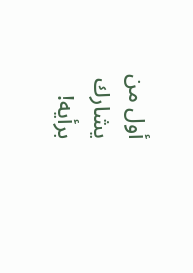أول من يشارك برأيه!